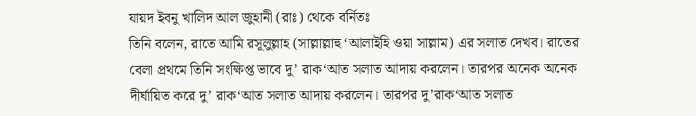যায়দ ইবনু খালিদ আল জুহানী (রাঃ) থেকে বর্নিতঃ
তিনি বলেন, রাতে আমি রসূলুল্লাহ (সাল্লাল্লাহু ‘আলাইহি ওয়া সাল্লাম) এর সলাত দেখব। রাতের বেলা প্রথমে তিনি সংক্ষিপ্ত ভাবে দু’ রাক‘আত সলাত আদায় করলেন। তারপর অনেক অনেক দীর্ঘায়িত করে দু’ রাক‘আত সলাত আদায় করলেন। তারপর দু’রাক‘আত সলাত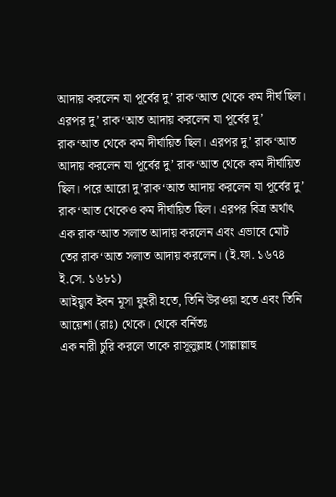আদায় করলেন যা পূর্বের দু’ রাক‘আত থেকে কম দীর্ঘ ছিল। এরপর দু’ রাক‘আত আদায় করলেন যা পূর্বের দু’ রাক‘আত থেকে কম দীর্ঘায়িত ছিল। এরপর দু’ রাক‘আত আদায় করলেন যা পূর্বের দু’ রাক‘আত থেকে কম দীর্ঘায়িত ছিল। পরে আরো দু’রাক‘আত আদায় করলেন যা পূর্বের দু’ রাক‘আত থেকেও কম দীর্ঘায়িত ছিল। এরপর বিত্র অর্থাৎ এক রাক‘আত সলাত আদায় করলেন এবং এভাবে মোট তের রাক‘আত সলাত আদায় করলেন। (ই.ফা. ১৬৭৪ ই.সে. ১৬৮১)
আইয়্যুব ইবন মূসা যুহরী হতে, তিনি উরওয়া হতে এবং তিনি আয়েশা (রাঃ) থেকে। থেকে বর্নিতঃ
এক নারী চুরি করলে তাকে রাসূলুল্লাহ (সাল্লাল্লাহু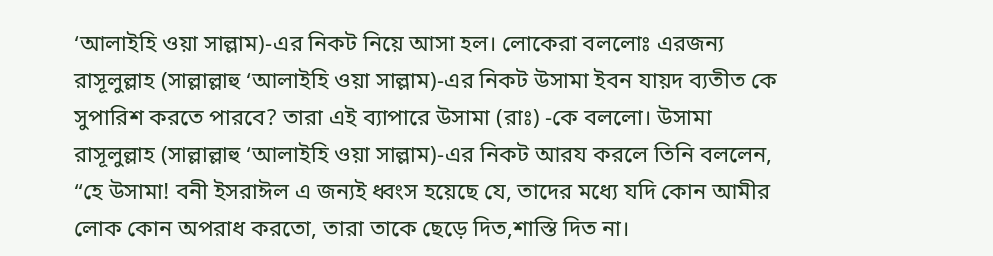‘আলাইহি ওয়া সাল্লাম)-এর নিকট নিয়ে আসা হল। লোকেরা বললোঃ এরজন্য রাসূলুল্লাহ (সাল্লাল্লাহু ‘আলাইহি ওয়া সাল্লাম)-এর নিকট উসামা ইবন যায়দ ব্যতীত কে সুপারিশ করতে পারবে? তারা এই ব্যাপারে উসামা (রাঃ) -কে বললো। উসামা রাসূলুল্লাহ (সাল্লাল্লাহু ‘আলাইহি ওয়া সাল্লাম)-এর নিকট আরয করলে তিনি বললেন, “হে উসামা! বনী ইসরাঈল এ জন্যই ধ্বংস হয়েছে যে, তাদের মধ্যে যদি কোন আমীর লোক কোন অপরাধ করতো, তারা তাকে ছেড়ে দিত,শাস্তি দিত না।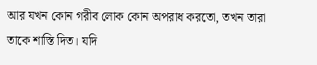আর যখন কোন গরীব লোক কোন অপরাধ করতো, তখন তারা তাকে শাস্তি দিত। যদি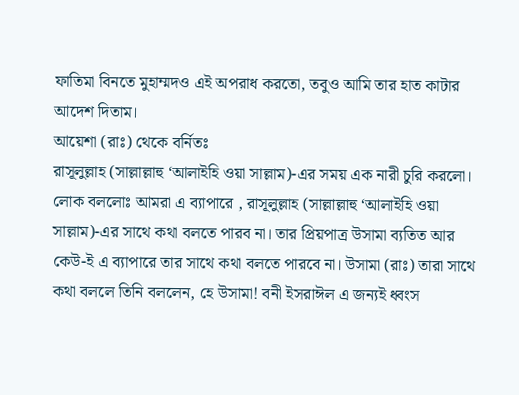ফাতিমা বিনতে মুহাম্মদও এই অপরাধ করতো, তবুও আমি তার হাত কাটার আদেশ দিতাম।
আয়েশা (রাঃ) থেকে বর্নিতঃ
রাসূলুল্লাহ (সাল্লাল্লাহু ‘আলাইহি ওয়া সাল্লাম)-এর সময় এক নারী চুরি করলো। লোক বললোঃ আমরা এ ব্যাপারে , রাসূলুল্লাহ (সাল্লাল্লাহু ‘আলাইহি ওয়া সাল্লাম)-এর সাথে কথা বলতে পারব না। তার প্রিয়পাত্র উসামা ব্যতিত আর কেউ-ই এ ব্যাপারে তার সাথে কথা বলতে পারবে না। উসামা (রাঃ) তারা সাথে কথা বললে তিনি বললেন, হে উসামা! বনী ইসরাঈল এ জন্যই ধ্বংস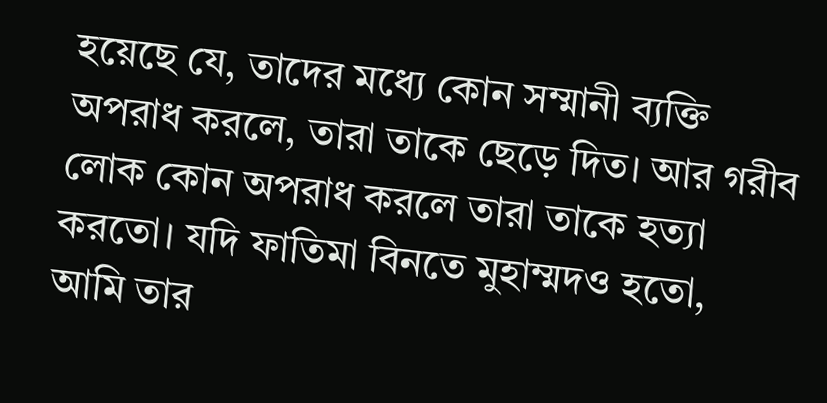হয়েছে যে, তাদের মধ্যে কোন সম্মানী ব্যক্তি অপরাধ করলে, তারা তাকে ছেড়ে দিত। আর গরীব লোক কোন অপরাধ করলে তারা তাকে হত্যা করতো। যদি ফাতিমা বিনতে মুহাম্মদও হতো, আমি তার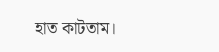হাত কাটতাম।